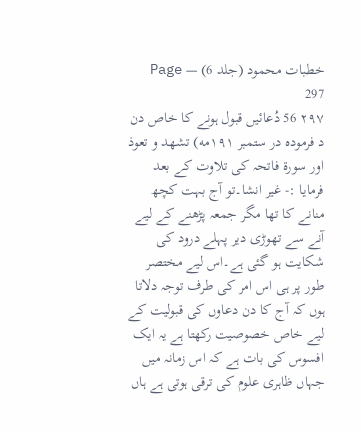خطبات محمود (جلد 6) — Page 297
۲۹۷ 56 دُعائیں قبول ہونے کا خاص دن د فرموده در ستمبر ۱۹۱مه) تشهد و تعوذ اور سورۃ فاتحہ کی تلاوت کے بعد فرمایا :- غیر انشا۔تو آج بہت کچھ منانے کا تھا مگر جمعہ پڑھنے کے لیے آنے سے تھوڑی دیر پہلے درود کی شکایت ہو گئی ہے۔اس لیے مختصر طور پر ہی اس امر کی طرف توجہ دلاتا ہوں کہ آج کا دن دعاوں کی قبولیت کے لیے خاص خصوصیت رکھتا ہے یہ ایک افسوس کی بات ہے کہ اس زمانہ میں جہاں ظاہری علوم کی ترقی ہوتی ہے ہاں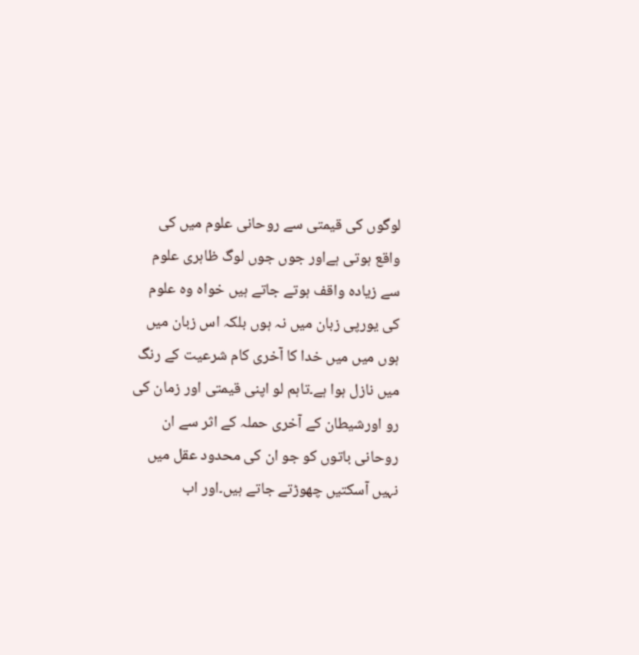لوگوں کی قیمتی سے روحانی علوم میں کی واقع ہوتی ہےاور جوں جوں لوگ ظاہری علوم سے زیادہ واقف ہوتے جاتے ہیں خواہ وہ علوم کی یورپی زبان میں نہ ہوں بلکہ اس زبان میں ہوں میں میں خدا کا آخری کام شرعیت کے رنگ میں نازل ہوا ہے۔تاہم لو اپنی قیمتی اور زمان کی رو اورشیطان کے آخری حملہ کے اثر سے ان روحانی باتوں کو جو ان کی محدود عقل میں نہیں آسکتیں چھوڑتے جاتے ہیں۔اور اب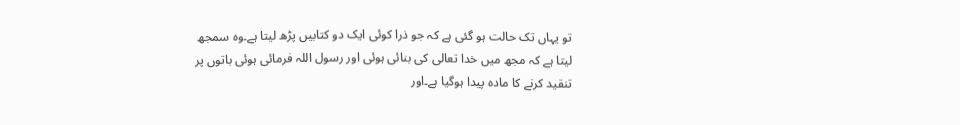تو یہاں تک حالت ہو گئی ہے کہ جو ذرا کوئی ایک دو کتابیں پڑھ لیتا ہے۔وہ سمجھ لیتا ہے کہ مجھ میں خدا تعالی کی بنائی ہوئی اور رسول اللہ فرمائی ہوئی باتوں پر تنقید کرنے کا مادہ پیدا ہوگیا ہے۔اور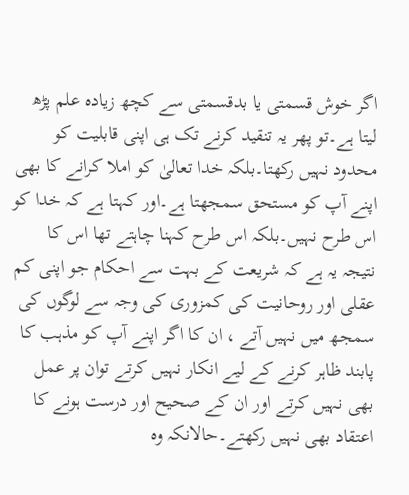اگر خوش قسمتی یا بدقسمتی سے کچھ زیادہ علم پڑھ لیتا ہے۔تو پھر یہ تنقید کرنے تک ہی اپنی قابلیت کو محدود نہیں رکھتا۔بلکہ خدا تعالیٰ کو املا کرانے کا بھی اپنے آپ کو مستحق سمجھتا ہے۔اور کہتا ہے کہ خدا کو اس طرح نہیں۔بلکہ اس طرح کہنا چاہتے تھا اس کا نتیجہ یہ ہے کہ شریعت کے بہت سے احکام جو اپنی کم عقلی اور روحانیت کی کمزوری کی وجہ سے لوگوں کی سمجھ میں نہیں آتے ، ان کا اگر اپنے آپ کو مذہب کا پابند ظاہر کرنے کے لیے انکار نہیں کرتے توان پر عمل بھی نہیں کرتے اور ان کے صحیح اور درست ہونے کا اعتقاد بھی نہیں رکھتے۔حالانکہ وہ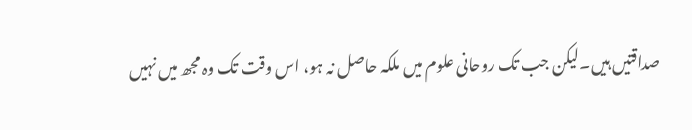صداقتیں ہیں۔لیکن جب تک روحانی علوم میں ملکہ حاصل نہ ہو، اس وقت تک وہ مجھ میں نہیں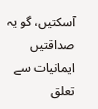آسکتیں، گو یہ صداقتیں ایمانیات سے تعلق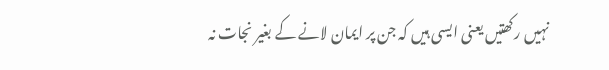نہیں رکھتیں یعنی ایسی ہیں کہ جن پر ایمان لانے کے بغیر نجات نہ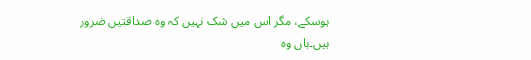ہوسکے، مگر اس میں شک نہیں کہ وہ صداقتیں ضرور ہیں۔ہاں وہ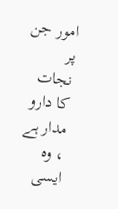امور جن پر نجات کا دارو مدار ہے ، وہ ایسی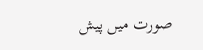صورت میں پیش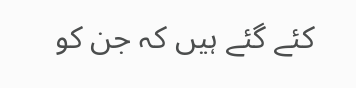کئے گئے ہیں کہ جن کو